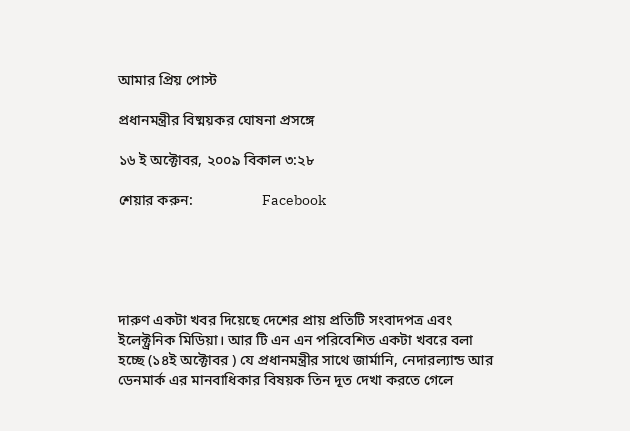আমার প্রিয় পোস্ট

প্রধানমন্ত্রীর বিষ্ময়কর ঘোষনা প্রসঙ্গে

১৬ ই অক্টোবর, ২০০৯ বিকাল ৩:২৮

শেয়ার করুন:                   Facebook





দারুণ একটা খবর দিয়েছে দেশের প্রায় প্রতিটি সংবাদপত্র এবং ইলেক্ট্রনিক মিডিয়া। আর টি এন এন পরিবেশিত একটা খবরে বলা হচ্ছে (১৪ই অক্টোবর ) যে প্রধানমন্ত্রীর সাথে জার্মানি, নেদারল্যান্ড আর ডেনমার্ক এর মানবাধিকার বিষয়ক তিন দূত দেখা করতে গেলে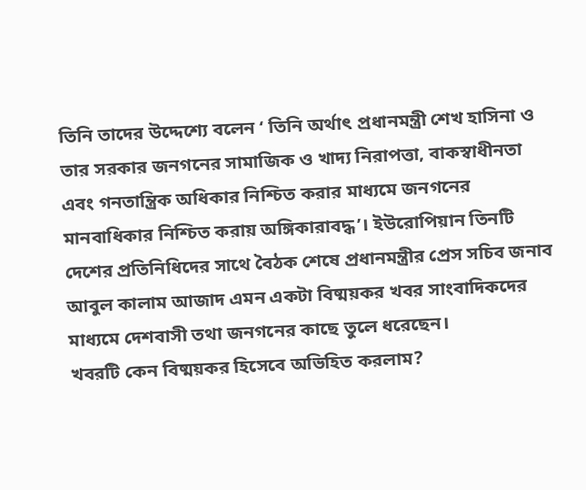তিনি তাদের উদ্দেশ্যে বলেন ‘ তিনি অর্থাৎ প্রধানমন্ত্রী শেখ হাসিনা ও তার সরকার জনগনের সামাজিক ও খাদ্য নিরাপত্তা, বাকস্বাধীনতা এবং গনতান্ত্রিক অধিকার নিশ্চিত করার মাধ্যমে জনগনের মানবাধিকার নিশ্চিত করায় অঙ্গিকারাবদ্ধ’। ইউরোপিয়ান তিনটি দেশের প্রতিনিধিদের সাথে বৈঠক শেষে প্রধানমন্ত্রীর প্রেস সচিব জনাব আবুল কালাম আজাদ এমন একটা বিষ্ময়কর খবর সাংবাদিকদের মাধ্যমে দেশবাসী তথা জনগনের কাছে তুলে ধরেছেন।
খবরটি কেন বিষ্ময়কর হিসেবে অভিহিত করলাম?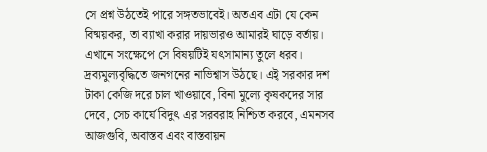সে প্রশ্ন উঠতেই পারে সঙ্গতভাবেই। অতএব এটা যে কেন বিষ্ময়কর, তা ব্যাখা করার দায়ভারও আমারই ঘাড়ে বর্তায়। এখানে সংক্ষেপে সে বিষয়টিই যৎসামান্য তুলে ধরব।
দ্রব্যমুল্যবৃদ্ধিতে জনগনের নাভিশ্বাস উঠছে। এই্ সরকার দশ টাকা কেজি দরে চাল খাওয়াবে, বিনা মুল্যে কৃষকদের সার দেবে, সেচ কার্যে বিদুৎ এর সরবরাহ নিশ্চিত করবে, এমনসব আজগুবি, অবাস্তব এবং বাস্তবায়ন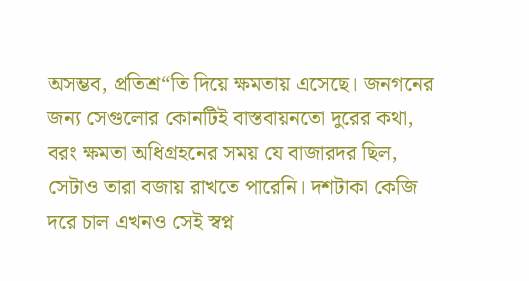অসম্ভব, প্রতিশ্র“তি দিয়ে ক্ষমতায় এসেছে। জনগনের জন্য সেগুলোর কোনটিই বাস্তবায়নতো দুরের কথা, বরং ক্ষমতা অধিগ্রহনের সময় যে বাজারদর ছিল, সেটাও তারা বজায় রাখতে পারেনি। দশটাকা কেজি দরে চাল এখনও সেই স্বপ্ন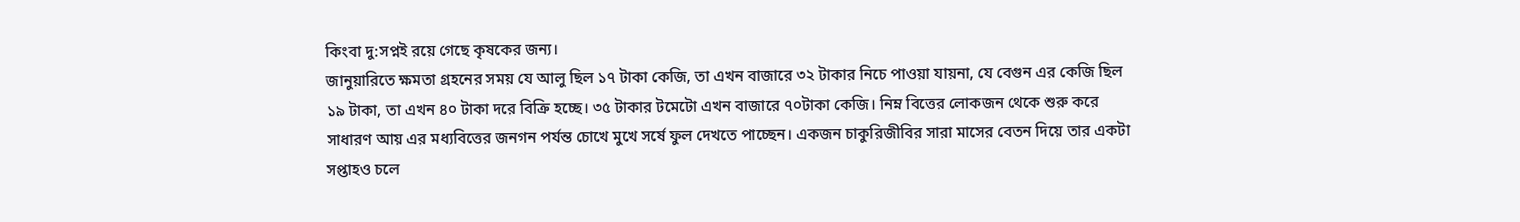কিংবা দু:সপ্নই রয়ে গেছে কৃষকের জন্য।
জানুয়ারিতে ক্ষমতা গ্রহনের সময় যে আলু ছিল ১৭ টাকা কেজি, তা এখন বাজারে ৩২ টাকার নিচে পাওয়া যায়না, যে বেগুন এর কেজি ছিল ১৯ টাকা, তা এখন ৪০ টাকা দরে বিক্রি হচ্ছে। ৩৫ টাকার টমেটো এখন বাজারে ৭০টাকা কেজি। নিম্ন বিত্তের লোকজন থেকে শুরু করে সাধারণ আয় এর মধ্যবিত্তের জনগন পর্যন্ত চোখে মুখে সর্ষে ফুল দেখতে পাচ্ছেন। একজন চাকুরিজীবির সারা মাসের বেতন দিয়ে তার একটা সপ্তাহও চলে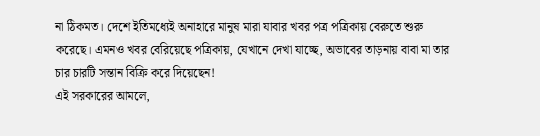না ঠিকমত। দেশে ইতিমধ্যেই অনাহারে মানুষ মারা যাবার খবর পত্র পত্রিকায় বেরুতে শুরু করেছে। এমনও খবর বেরিয়েছে পত্রিকায়, যেখানে দেখা যাচ্ছে, অভাবের তাড়নায় বাবা মা তার চার চারটি সন্তান বিক্রি করে দিয়েছেন!
এই সরকারের আমলে,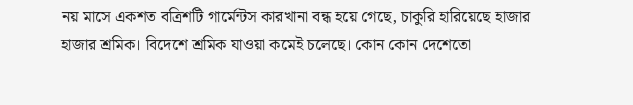নয় মাসে একশত বত্রিশটি গার্মেন্টস কারখানা বন্ধ হয়ে গেছে, চাকুরি হারিয়েছে হাজার হাজার শ্রমিক। বিদেশে শ্রমিক যাওয়া কমেই চলেছে। কোন কোন দেশেতো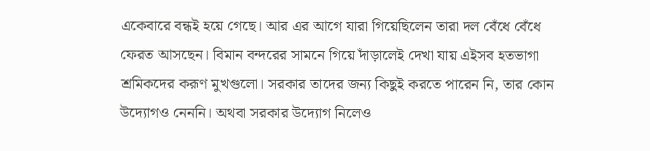একেবারে বন্ধই হয়ে গেছে। আর এর আগে যারা গিয়েছিলেন তারা দল বেঁধে বেঁধে ফেরত আসছেন। বিমান বন্দরের সামনে গিয়ে দাঁড়ালেই দেখা যায় এইসব হতভাগা শ্রমিকদের করূণ মুখগুলো। সরকার তাদের জন্য কিছুই করতে পারেন নি, তার কোন উদ্যোগও নেননি। অথবা সরকার উদ্যোগ নিলেও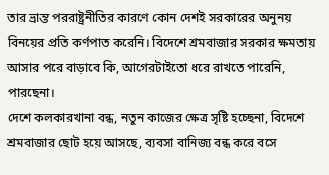তার ভ্রান্ত পররাষ্ট্রনীতির কারণে কোন দেশই সরকারের অনুনয় বিনয়ের প্রতি কর্ণপাত করেনি। বিদেশে শ্রমবাজার সরকার ক্ষমতায় আসার পরে বাড়াবে কি, আগেরটাইতো ধরে রাখতে পারেনি, পারছেনা।
দেশে কলকারখানা বন্ধ, নতুন কাজের ক্ষেত্র সৃষ্টি হচ্ছেনা, বিদেশে শ্রমবাজার ছোট হয়ে আসছে, ব্যবসা বানিজ্য বন্ধ করে বসে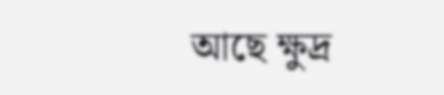আছে ক্ষুদ্র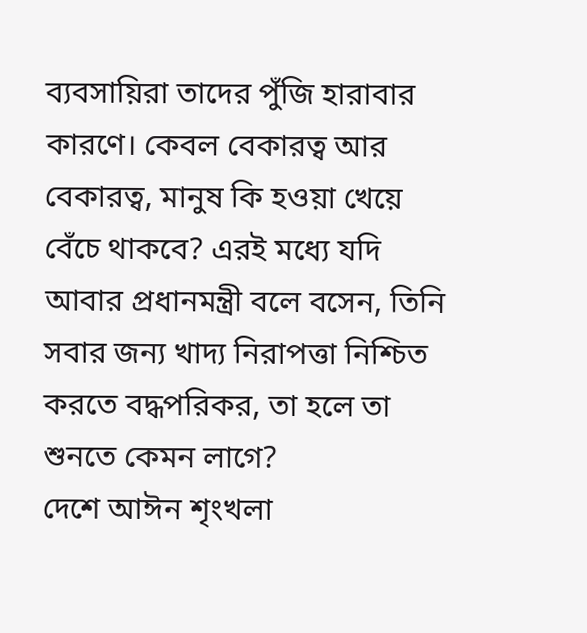ব্যবসায়িরা তাদের পুঁজি হারাবার কারণে। কেবল বেকারত্ব আর বেকারত্ব, মানুষ কি হওয়া খেয়ে বেঁচে থাকবে? এরই মধ্যে যদি আবার প্রধানমন্ত্রী বলে বসেন, তিনি সবার জন্য খাদ্য নিরাপত্তা নিশ্চিত করতে বদ্ধপরিকর, তা হলে তা শুনতে কেমন লাগে?
দেশে আঈন শৃংখলা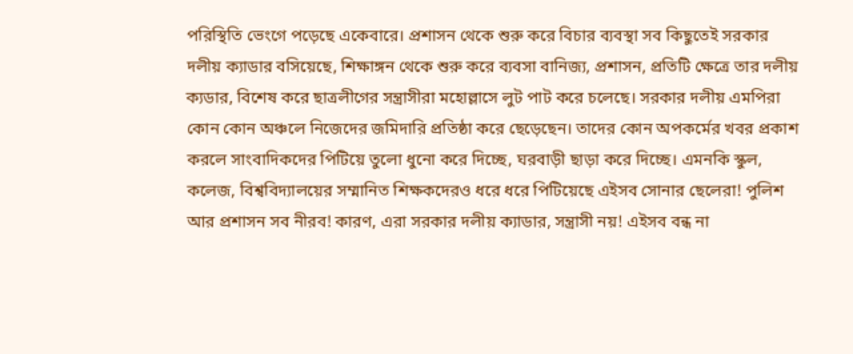পরিস্থিতি ভেংগে পড়েছে একেবারে। প্রশাসন থেকে শুরু করে বিচার ব্যবস্থা সব কিছুতেই সরকার দলীয় ক্যাডার বসিয়েছে, শিক্ষাঙ্গন থেকে শুরু করে ব্যবসা বানিজ্য, প্রশাসন, প্রতিটি ক্ষেত্রে তার দলীয় ক্যডার, বিশেষ করে ছাত্রলীগের সন্ত্রাসীরা মহোল্লাসে লুট পাট করে চলেছে। সরকার দলীয় এমপিরা কোন কোন অঞ্চলে নিজেদের জমিদারি প্রতিষ্ঠা করে ছেড়েছেন। তাদের কোন অপকর্মের খবর প্রকাশ করলে সাংবাদিকদের পিটিয়ে তুলো ধুনো করে দিচ্ছে, ঘরবাড়ী ছাড়া করে দিচ্ছে। এমনকি স্কুল, কলেজ, বিশ্ববিদ্যালয়ের সম্মানিত শিক্ষকদেরও ধরে ধরে পিটিয়েছে এইসব সোনার ছেলেরা! পুলিশ আর প্রশাসন সব নীরব! কারণ, এরা সরকার দলীয় ক্যাডার, সন্ত্রাসী নয়! এইসব বন্ধ না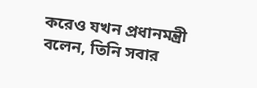করেও যখন প্রধানমন্ত্রী বলেন, তিনি সবার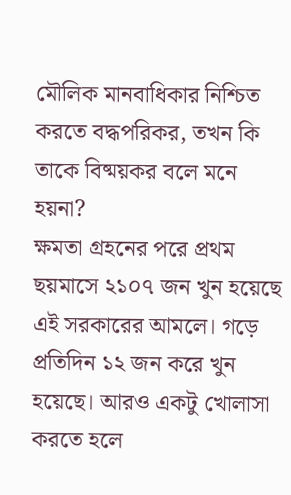মৌলিক মানবাধিকার নিশ্চিত করতে বদ্ধপরিকর, তখন কি তাকে বিষ্ময়কর বলে মনে হয়না?
ক্ষমতা গ্রহনের পরে প্রথম ছয়মাসে ২১০৭ জন খুন হয়েছে এই সরকারের আমলে। গড়ে প্রতিদিন ১২ জন করে খুন হয়েছে। আরও একটু খোলাসা করতে হলে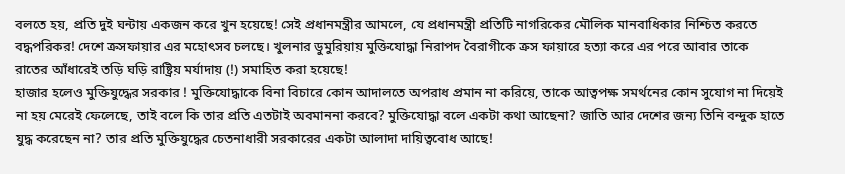বলতে হয়, প্রতি দুই ঘন্টায় একজন করে খুন হয়েছে! সেই প্রধানমন্ত্রীর আমলে, যে প্রধানমন্ত্রী প্রতিটি নাগরিকের মৌলিক মানবাধিকার নিশ্চিত করতে বদ্ধপরিকর! দেশে ক্রসফায়ার এর মহোৎসব চলছে। খুলনার ডুমুরিয়ায় মুক্তিযোদ্ধা নিরাপদ বৈরাগীকে ক্রস ফায়ারে হত্যা করে এর পরে আবার তাকে রাতের আঁধারেই তড়ি ঘড়ি রাষ্ট্রিয় মর্যাদায় (!) সমাহিত করা হয়েছে!
হাজার হলেও মুক্তিযুদ্ধের সরকার ! মুক্তিযোদ্ধাকে বিনা বিচারে কোন আদালতে অপরাধ প্রমান না করিয়ে, তাকে আত্বপক্ষ সমর্থনের কোন সুযোগ না দিয়েই না হয় মেরেই ফেলেছে, তাই বলে কি তার প্রতি এতটাই অবমাননা করবে? মুক্তিযোদ্ধা বলে একটা কথা আছেনা? জাতি আর দেশের জন্য তিনি বন্দুক হাতে যুদ্ধ করেছেন না? তার প্রতি মুক্তিযুদ্ধের চেতনাধারী সরকারের একটা আলাদা দায়িত্ববোধ আছে!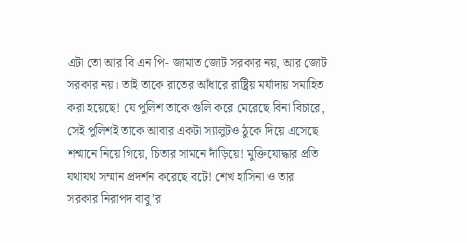এটা তো আর বি এন পি- জামাত জোট সরকার নয়, আর জোট সরকার নয়। তাই তাকে রাতের আঁধারে রাষ্ট্রিয় মর্যাদায় সমাহিত করা হয়েছে! যে পুলিশ তাকে গুলি করে মেরেছে বিনা বিচারে, সেই পুলিশই তাকে আবার একটা স্যালুটও ঠুকে দিয়ে এসেছে শশ্মানে নিয়ে গিয়ে, চিতার সামনে দাঁড়িয়ে! মুক্তিযোদ্ধার প্রতি যথাযথ সম্মান প্রদর্শন করেছে বটে! শেখ হাসিনা ও তার সরকার নিরাপদ বাবু’র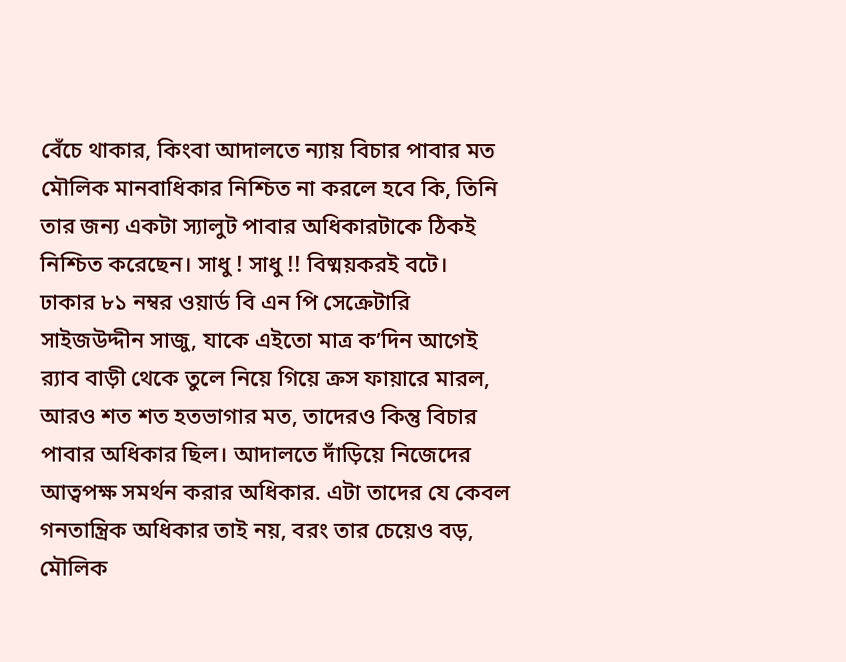বেঁচে থাকার, কিংবা আদালতে ন্যায় বিচার পাবার মত মৌলিক মানবাধিকার নিশ্চিত না করলে হবে কি, তিনি তার জন্য একটা স্যালুট পাবার অধিকারটাকে ঠিকই নিশ্চিত করেছেন। সাধু ! সাধু !! বিষ্ময়করই বটে।
ঢাকার ৮১ নম্বর ওয়ার্ড বি এন পি সেক্রেটারি সাইজউদ্দীন সাজু, যাকে এইতো মাত্র ক’দিন আগেই র‌্যাব বাড়ী থেকে তুলে নিয়ে গিয়ে ক্রস ফায়ারে মারল, আরও শত শত হতভাগার মত, তাদেরও কিন্তু বিচার পাবার অধিকার ছিল। আদালতে দাঁড়িয়ে নিজেদের আত্বপক্ষ সমর্থন করার অধিকার. এটা তাদের যে কেবল গনতান্ত্রিক অধিকার তাই নয়, বরং তার চেয়েও বড়, মৌলিক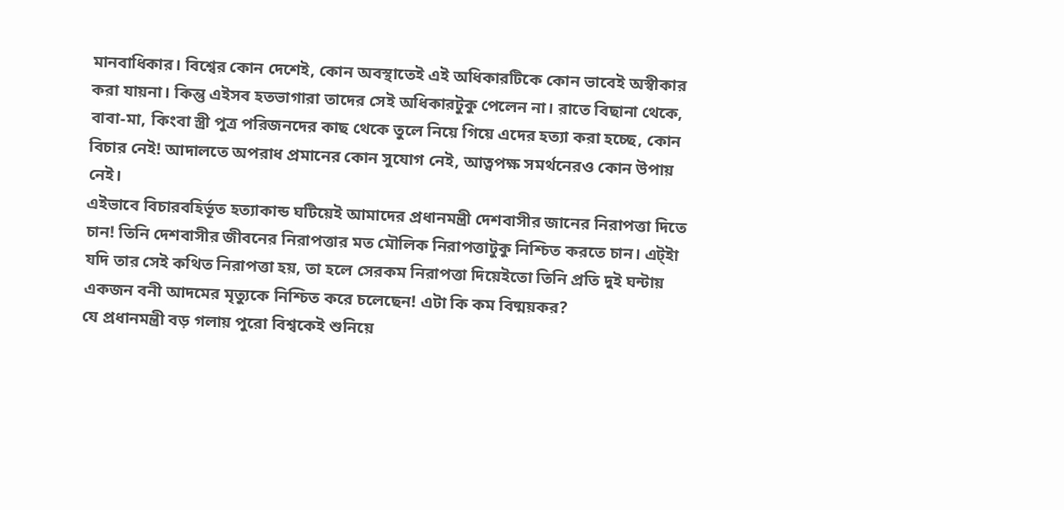মানবাধিকার। বিশ্বের কোন দেশেই, কোন অবস্থাতেই এই অধিকারটিকে কোন ভাবেই অস্বীকার করা যায়না। কিন্তু এইসব হতভাগারা তাদের সেই অধিকারটুকু পেলেন না। রাতে বিছানা থেকে, বাবা-মা, কিংবা স্ত্রী পুত্র পরিজনদের কাছ থেকে তুলে নিয়ে গিয়ে এদের হত্যা করা হচ্ছে, কোন বিচার নেই! আদালতে অপরাধ প্রমানের কোন সুযোগ নেই, আত্বপক্ষ সমর্থনেরও কোন উপায় নেই।
এইভাবে বিচারবহির্ভূত হত্যাকান্ড ঘটিয়েই আমাদের প্রধানমন্ত্রী দেশবাসীর জানের নিরাপত্তা দিতে চান! তিনি দেশবাসীর জীবনের নিরাপত্তার মত মৌলিক নিরাপত্তাটুকু নিশ্চিত করতে চান। এট্ইা যদি তার সেই কথিত নিরাপত্তা হয়, তা হলে সেরকম নিরাপত্তা দিয়েইতো তিনি প্রতি দুই ঘন্টায় একজন বনী আদমের মৃত্যুকে নিশ্চিত করে চলেছেন! এটা কি কম বিষ্ময়কর?
যে প্রধানমন্ত্রী বড় গলায় পুরো বিশ্বকেই শুনিয়ে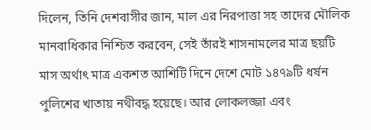দিলেন, তিনি দেশবাসীর জান, মাল এর নিরপাত্তা সহ তাদের মৌলিক মানবাধিকার নিশ্চিত করবেন, সেই তাঁরই শাসনামলের মাত্র ছয়টি মাস অর্থাৎ মাত্র একশত আশিটি দিনে দেশে মোট ১৪৭৯টি ধর্ষন পুলিশের খাতায় নথীবদ্ধ হয়েছে। আর লোকলজ্জা এবং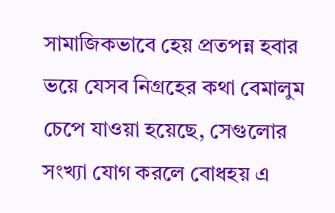সামাজিকভাবে হেয় প্রতপন্ন হবার ভয়ে যেসব নিগ্রহের কথা বেমালুম চেপে যাওয়া হয়েছে, সেগুলোর সংখ্যা যোগ করলে বোধহয় এ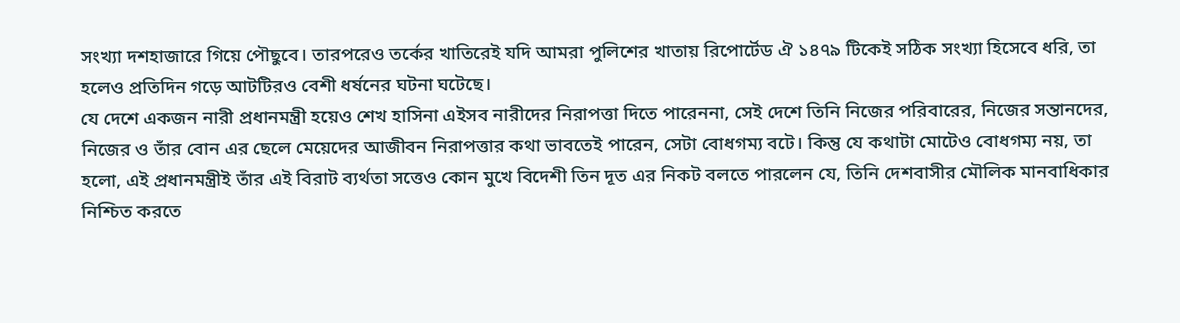সংখ্যা দশহাজারে গিয়ে পৌছুবে। তারপরেও তর্কের খাতিরেই যদি আমরা পুলিশের খাতায় রিপোর্টেড ঐ ১৪৭৯ টিকেই সঠিক সংখ্যা হিসেবে ধরি, তা হলেও প্রতিদিন গড়ে আটটিরও বেশী ধর্ষনের ঘটনা ঘটেছে।
যে দেশে একজন নারী প্রধানমন্ত্রী হয়েও শেখ হাসিনা এইসব নারীদের নিরাপত্তা দিতে পারেননা, সেই দেশে তিনি নিজের পরিবারের, নিজের সন্তানদের, নিজের ও তাঁর বোন এর ছেলে মেয়েদের আজীবন নিরাপত্তার কথা ভাবতেই পারেন, সেটা বোধগম্য বটে। কিন্তু যে কথাটা মোটেও বোধগম্য নয়, তা হলো, এই প্রধানমন্ত্রীই তাঁর এই বিরাট ব্যর্থতা সত্তেও কোন মুখে বিদেশী তিন দূত এর নিকট বলতে পারলেন যে, তিনি দেশবাসীর মৌলিক মানবাধিকার নিশ্চিত করতে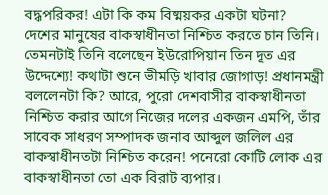বদ্ধপরিকর! এটা কি কম বিষ্ময়কর একটা ঘটনা?
দেশের মানুষের বাকস্বাধীনতা নিশ্চিত করতে চান তিনি। তেমনটাই তিনি বলেছেন ইউরোপিয়ান তিন দূত এর উদ্দেশ্যে! কথাটা শুনে ভীমড়ি খাবার জোগাড়! প্রধানমন্ত্রী বললেনটা কি? আরে, পুরো দেশবাসীর বাকস্বাধীনতা নিশ্চিত করার আগে নিজের দলের একজন এমপি, তাঁর সাবেক সাধরণ সম্পাদক জনাব আব্দুল জলিল এর বাকস্বাধীনতটা নিশ্চিত করেন! পনেরো কোটি লোক এর বাকস্বাধীনতা তো এক বিরাট ব্যপার।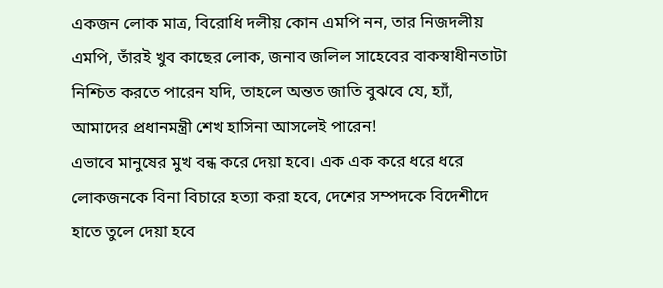একজন লোক মাত্র, বিরোধি দলীয় কোন এমপি নন, তার নিজদলীয় এমপি, তাঁরই খুব কাছের লোক, জনাব জলিল সাহেবের বাকস্বাধীনতাটা নিশ্চিত করতে পারেন যদি, তাহলে অন্তত জাতি বুঝবে যে, হ্যাঁ, আমাদের প্রধানমন্ত্রী শেখ হাসিনা আসলেই পারেন!
এভাবে মানুষের মুখ বন্ধ করে দেয়া হবে। এক এক করে ধরে ধরে লোকজনকে বিনা বিচারে হত্যা করা হবে, দেশের সম্পদকে বিদেশীদে হাতে তুলে দেয়া হবে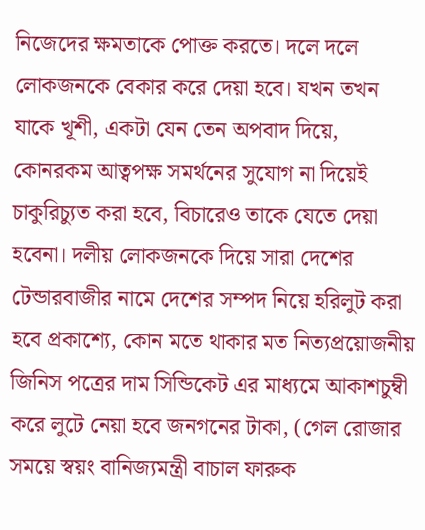নিজেদের ক্ষমতাকে পোক্ত করতে। দলে দলে লোকজনকে বেকার করে দেয়া হবে। যখন তখন যাকে খূশী, একটা যেন তেন অপবাদ দিয়ে, কোনরকম আত্বপক্ষ সমর্থনের সুযোগ না দিয়েই চাকুরিচ্যুত করা হবে, বিচারেও তাকে যেতে দেয়া হবেনা। দলীয় লোকজনকে দিয়ে সারা দেশের টেন্ডারবাজীর নামে দেশের সম্পদ নিয়ে হরিলুট করা হবে প্রকাশ্যে, কোন মতে থাকার মত নিত্যপ্রয়োজনীয় জিনিস পত্রের দাম সিন্ডিকেট এর মাধ্যমে আকাশচুম্বী করে লুটে নেয়া হবে জনগনের টাকা, (গেল রোজার সময়ে স্বয়ং বানিজ্যমন্ত্রী বাচাল ফারুক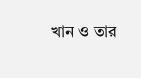খান ও তার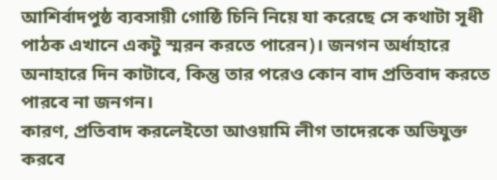আশির্বাদপুষ্ঠ ব্যবসায়ী গোষ্ঠি চিনি নিয়ে যা করেছে সে কথাটা সূধী পাঠক এখানে একটু স্মরন করতে পারেন)। জনগন অর্ধাহারে অনাহারে দিন কাটাবে, কিন্তু তার পরেও কোন বাদ প্রতিবাদ করতে পারবে না জনগন।
কারণ, প্রতিবাদ করলেইতো আওয়ামি লীগ তাদেরকে অভিযুক্ত করবে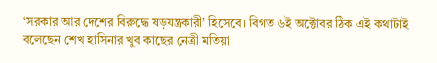‘সরকার আর দেশের বিরুদ্ধে ষড়যন্ত্রকারী’ হিসেবে। বিগত ৬ই অক্টোবর ঠিক এই কথাটাই বলেছেন শেখ হাসিনার খুব কাছের নেত্রী মতিয়া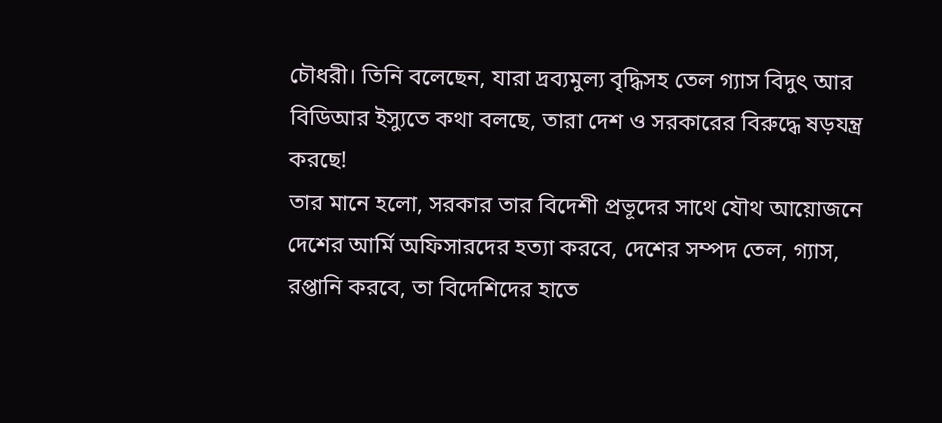চৌধরী। তিনি বলেছেন, যারা দ্রব্যমুল্য বৃদ্ধিসহ তেল গ্যাস বিদুৎ আর বিডিআর ইস্যুতে কথা বলছে, তারা দেশ ও সরকারের বিরুদ্ধে ষড়যন্ত্র করছে!
তার মানে হলো, সরকার তার বিদেশী প্রভূদের সাথে যৌথ আয়োজনে দেশের আর্মি অফিসারদের হত্যা করবে, দেশের সম্পদ তেল, গ্যাস, রপ্তানি করবে, তা বিদেশিদের হাতে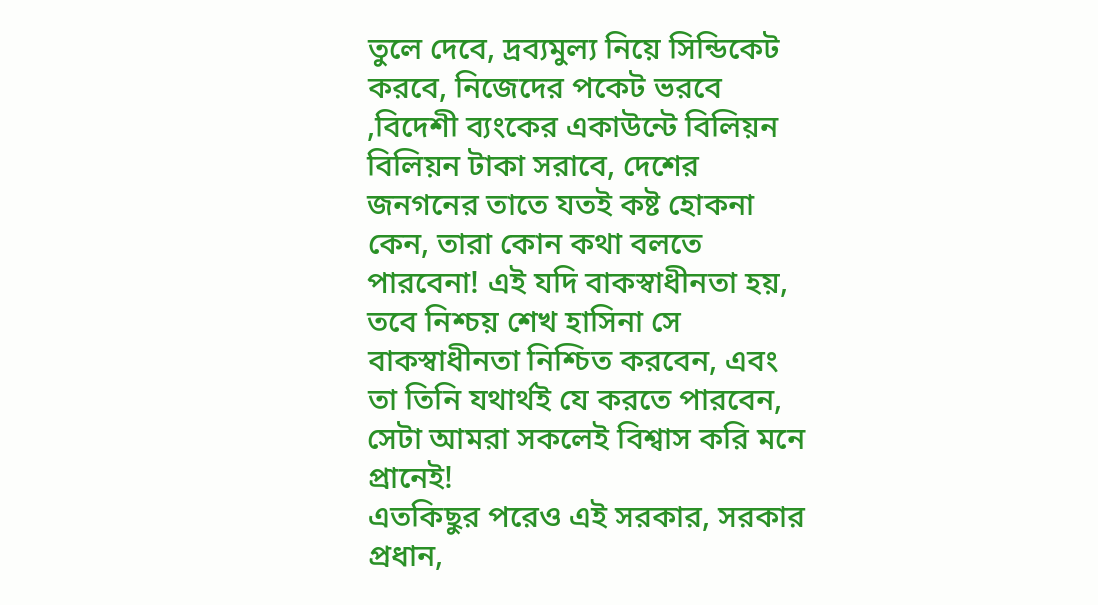তুলে দেবে, দ্রব্যমুল্য নিয়ে সিন্ডিকেট করবে, নিজেদের পকেট ভরবে ,বিদেশী ব্যংকের একাউন্টে বিলিয়ন বিলিয়ন টাকা সরাবে, দেশের জনগনের তাতে যতই কষ্ট হোকনা কেন, তারা কোন কথা বলতে পারবেনা! এই যদি বাকস্বাধীনতা হয়, তবে নিশ্চয় শেখ হাসিনা সে বাকস্বাধীনতা নিশ্চিত করবেন, এবং তা তিনি যথার্থই যে করতে পারবেন, সেটা আমরা সকলেই বিশ্বাস করি মনে প্রানেই!
এতকিছুর পরেও এই সরকার, সরকার প্রধান,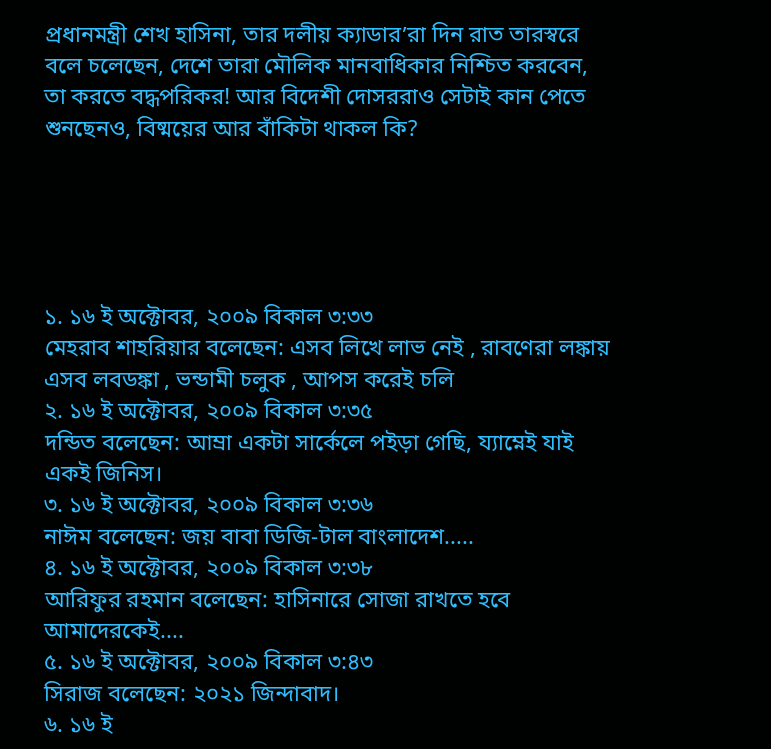প্রধানমন্ত্রী শেখ হাসিনা, তার দলীয় ক্যাডার’রা দিন রাত তারস্বরে বলে চলেছেন, দেশে তারা মৌলিক মানবাধিকার নিশ্চিত করবেন, তা করতে বদ্ধপরিকর! আর বিদেশী দোসররাও সেটাই কান পেতে শুনছেনও, বিষ্ময়ের আর বাঁকিটা থাকল কি?





১. ১৬ ই অক্টোবর, ২০০৯ বিকাল ৩:৩৩
মেহরাব শাহরিয়ার বলেছেন: এসব লিখে লাভ নেই , রাবণেরা লঙ্কায় এসব লবডঙ্কা , ভন্ডামী চলুক , আপস করেই চলি
২. ১৬ ই অক্টোবর, ২০০৯ বিকাল ৩:৩৫
দন্ডিত বলেছেন: আম্রা একটা সার্কেলে পইড়া গেছি, য্যাম্নেই যাই একই জিনিস।
৩. ১৬ ই অক্টোবর, ২০০৯ বিকাল ৩:৩৬
নাঈম বলেছেন: জয় বাবা ডিজি-টাল বাংলাদেশ.....
৪. ১৬ ই অক্টোবর, ২০০৯ বিকাল ৩:৩৮
আরিফুর রহমান বলেছেন: হাসিনারে সোজা রাখতে হবে আমাদেরকেই....
৫. ১৬ ই অক্টোবর, ২০০৯ বিকাল ৩:৪৩
সিরাজ বলেছেন: ২০২১ জিন্দাবাদ।
৬. ১৬ ই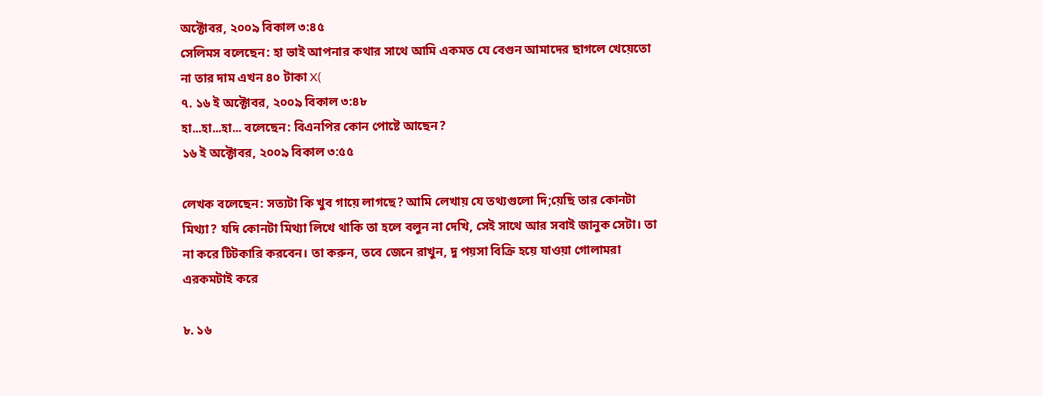অক্টোবর, ২০০৯ বিকাল ৩:৪৫
সেলিমস বলেছেন: হা ভাই আপনার কথার সাথে আমি একমত যে বেগুন আমাদের ছাগলে খেয়েতো না তার দাম এখন ৪০ টাকা X(
৭. ১৬ ই অক্টোবর, ২০০৯ বিকাল ৩:৪৮
হা...হা...হা... বলেছেন: বিএনপির কোন পোষ্টে আছেন?
১৬ ই অক্টোবর, ২০০৯ বিকাল ৩:৫৫

লেখক বলেছেন: সত্যটা কি খুব গায়ে লাগছে? আমি লেখায় যে তথ্যগুলো দি;য়েছি তার কোনটা মিথ্যা? যদি কোনটা মিথ্যা লিখে থাকি তা হলে বলুন না দেখি, সেই সাথে আর সবাই জানুক সেটা। তা না করে টিটকারি করবেন। তা করুন, তবে জেনে রাখুন, দু পয়সা বিক্রি হয়ে যাওয়া গোলামরা এরকমটাই করে

৮. ১৬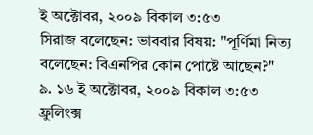ই অক্টোবর, ২০০৯ বিকাল ৩:৫৩
সিরাজ বলেছেন: ভাববার বিষয়: "পূর্ণিমা নিত্য বলেছেন: বিএনপির কোন পোষ্টে আছেন?"
৯. ১৬ ই অক্টোবর, ২০০৯ বিকাল ৩:৫৩
ফ্রুলিংক্স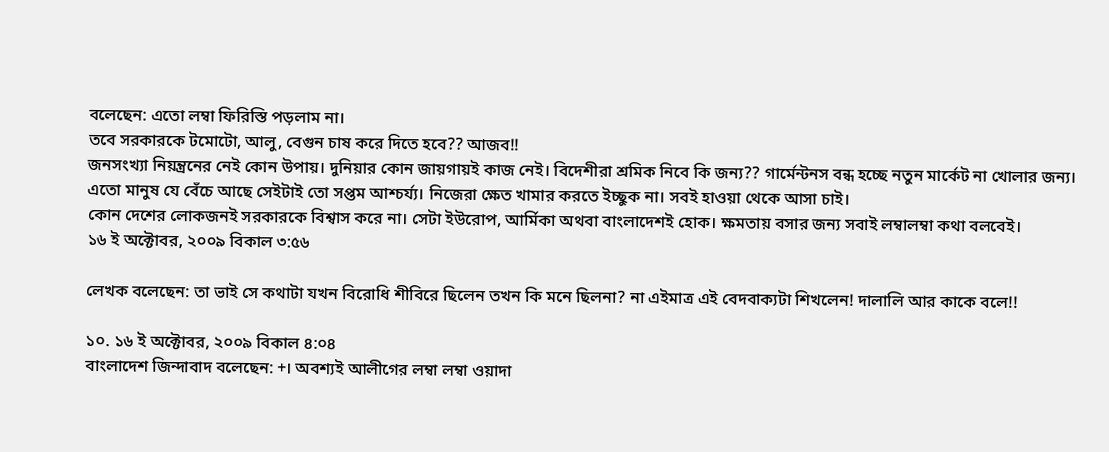বলেছেন: এতো লম্বা ফিরিস্তি পড়লাম না।
তবে সরকারকে টমোটো, আলু, বেগুন চাষ করে দিতে হবে?? আজব!!
জনসংখ্যা নিয়ন্ত্রনের নেই কোন উপায়। দুনিয়ার কোন জায়গায়ই কাজ নেই। বিদেশীরা শ্রমিক নিবে কি জন্য?? গার্মেন্টনস বন্ধ হচ্ছে নতুন মার্কেট না খোলার জন্য।
এতো মানুষ যে বেঁচে আছে সেইটাই তো সপ্তম আশ্চর্য্য। নিজেরা ক্ষেত খামার করতে ইচ্ছুক না। সবই হাওয়া থেকে আসা চাই।
কোন দেশের লোকজনই সরকারকে বিশ্বাস করে না। সেটা ইউরোপ, আর্মিকা অথবা বাংলাদেশই হোক। ক্ষমতায় বসার জন্য সবাই লম্বালম্বা কথা বলবেই।
১৬ ই অক্টোবর, ২০০৯ বিকাল ৩:৫৬

লেখক বলেছেন: তা ভাই সে কথাটা যখন বিরোধি শীবিরে ছিলেন তখন কি মনে ছিলনা? না এইমাত্র এই বেদবাক্যটা শিখলেন! দালালি আর কাকে বলে!!

১০. ১৬ ই অক্টোবর, ২০০৯ বিকাল ৪:০৪
বাংলাদেশ জিন্দাবাদ বলেছেন: +। অবশ্যই আলীগের লম্বা লম্বা ওয়াদা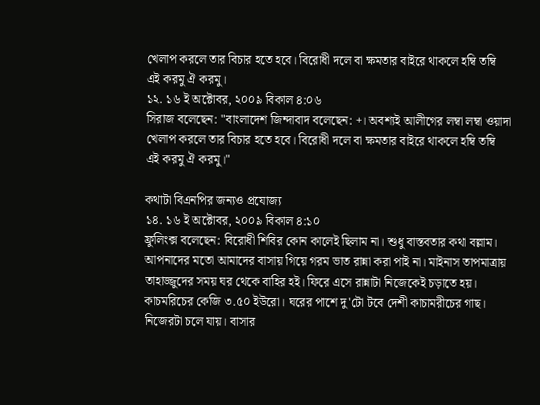খেলাপ করলে তার বিচার হতে হবে। বিরোধী দলে বা ক্ষমতার বাইরে থাকলে হম্বি তম্বি এই করমু ঐ করমু।
১২. ১৬ ই অক্টোবর, ২০০৯ বিকাল ৪:০৬
সিরাজ বলেছেন: "বাংলাদেশ জিন্দাবাদ বলেছেন: +। অবশ্যই আলীগের লম্বা লম্বা ওয়াদা খেলাপ করলে তার বিচার হতে হবে। বিরোধী দলে বা ক্ষমতার বাইরে থাকলে হম্বি তম্বি এই করমু ঐ করমু।"

কথাটা বিএনপির জন্যও প্রযোজ্য
১৪. ১৬ ই অক্টোবর, ২০০৯ বিকাল ৪:১০
ফ্রুলিংক্স বলেছেন: বিরোধী শিবির কোন কালেই ছিলাম না। শুধু বাস্তবতার কথা বল্লাম।
আপনাদের মতো আমাদের বাসায় গিয়ে গরম ভাত রান্না করা পাই না। মাইনাস তাপমাত্রায় তাহাজ্জুদের সময় ঘর থেকে বাহির হই। ফিরে এসে রান্নাটা নিজেকেই চড়াতে হয়। কাচমরিচের কেজি ৩.৫০ ইউরো। ঘরের পাশে দু'টো টবে দেশী কাচামরীচের গাছ। নিজেরটা চলে যায়। বাসার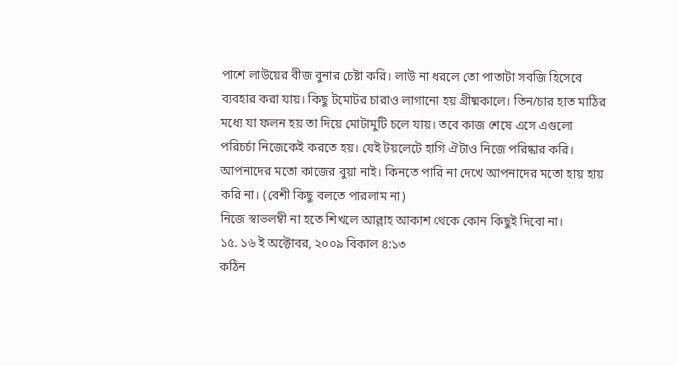পাশে লাউয়ের বীজ বুনার চেষ্টা করি। লাউ না ধরলে তো পাতাটা সবজি হিসেবে ব্যবহার করা যায়। কিছু টমোটর চারাও লাগানো হয় গ্রীষ্মকালে। তিন/চার হাত মাঠির মধ্যে যা ফলন হয় তা দিয়ে মোটামুটি চলে যায়। তবে কাজ শেষে এসে এগুলো পরিচর্চা নিজেকেই করতে হয়। যেই টয়লেটে হাগি ঐটাও নিজে পরিষ্কার করি। আপনাদের মতো কাজের বুয়া নাই। কিনতে পারি না দেখে আপনাদের মতো হায় হায় করি না। (বেশী কিছু বলতে পারলাম না)
নিজে স্বাভলম্বী না হতে শিখলে আল্লাহ আকাশ থেকে কোন কিছুই দিবো না।
১৫. ১৬ ই অক্টোবর, ২০০৯ বিকাল ৪:১৩
কঠিন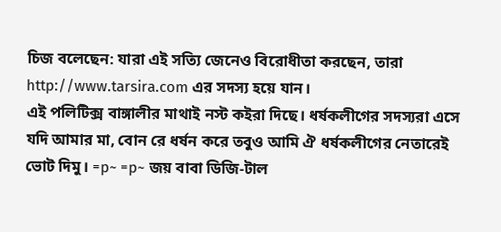চিজ বলেছেন: যারা এই সত্যি জেনেও বিরোধীতা করছেন, তারা http://www.tarsira.com এর সদস্য হয়ে যান।
এই পলিটিক্স বাঙ্গালীর মাথাই নস্ট কইরা দিছে। ধর্ষকলীগের সদস্যরা এসে যদি আমার মা, বোন রে ধর্ষন করে তবুও আমি ঐ ধর্ষকলীগের নেতারেই ভোট দিমু। =p~ =p~ জয় বাবা ডিজি-টাল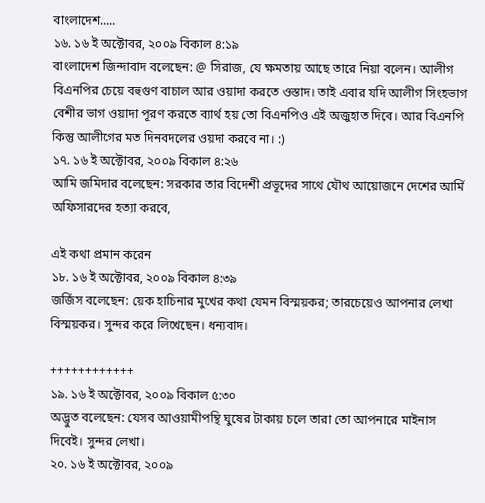বাংলাদেশ.....
১৬. ১৬ ই অক্টোবর, ২০০৯ বিকাল ৪:১৯
বাংলাদেশ জিন্দাবাদ বলেছেন: @ সিরাজ, যে ক্ষমতায় আছে তারে নিয়া বলেন। আলীগ বিএনপির চেয়ে বহুগুণ বাচাল আর ওয়াদা করতে ওস্তাদ। তাই এবার যদি আলীগ সিংহভাগ বেশীর ভাগ ওয়াদা পূরণ করতে ব্যার্থ হয় তো বিএনপিও এই অজুহাত দিবে। আর বিএনপি কিন্তু আলীগের মত দিনবদলের ওয়দা করবে না। :)
১৭. ১৬ ই অক্টোবর, ২০০৯ বিকাল ৪:২৬
আমি জমিদার বলেছেন: সরকার তার বিদেশী প্রভূদের সাথে যৌথ আয়োজনে দেশের আর্মি অফিসারদের হত্যা করবে,

এই কথা প্রমান করেন
১৮. ১৬ ই অক্টোবর, ২০০৯ বিকাল ৪:৩৯
জর্জিস বলেছেন: য়েক হাচিনার মুখের কথা যেমন বিস্ময়কর; তারচেয়েও আপনার লেখা বিস্ময়কর। সুন্দর করে লিখেছেন। ধন্যবাদ।

++++++++++++
১৯. ১৬ ই অক্টোবর, ২০০৯ বিকাল ৫:৩০
অদ্ভুত বলেছেন: যেসব আওয়ামীপন্থি ঘুষের টাকায় চলে তারা তো আপনারে মাইনাস দিবেই। সুন্দর লেখা।
২০. ১৬ ই অক্টোবর, ২০০৯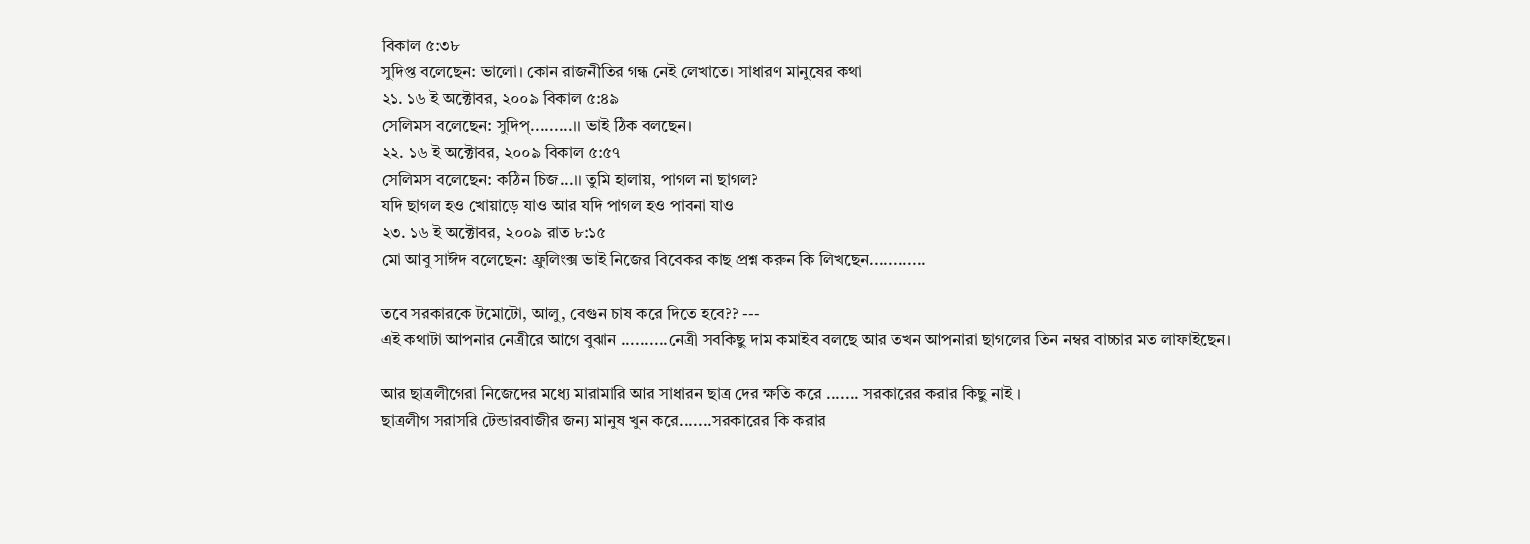বিকাল ৫:৩৮
সুদিপ্ত বলেছেন: ভালো। কোন রাজনীতির গন্ধ নেই লেখাতে। সাধারণ মানুষের কথা
২১. ১৬ ই অক্টোবর, ২০০৯ বিকাল ৫:৪৯
সেলিমস বলেছেন: সুদিপ্.........।। ভাই ঠিক বলছেন।
২২. ১৬ ই অক্টোবর, ২০০৯ বিকাল ৫:৫৭
সেলিমস বলেছেন: কঠিন চিজ...।। তুমি হালায়, পাগল না ছাগল?
যদি ছাগল হও খোয়াড়ে যাও আর যদি পাগল হও পাবনা যাও
২৩. ১৬ ই অক্টোবর, ২০০৯ রাত ৮:১৫
মো আবু সাঈদ বলেছেন: ফ্রুলিংক্স ভাই নিজের বিবেকর কাছ প্রশ্ন করুন কি লিখছেন............

তবে সরকারকে টমোটো, আলু, বেগুন চাষ করে দিতে হবে?? ---
এই কথাটা আপনার নেত্রীরে আগে বুঝান ..........নেত্রী সবকিছু দাম কমাইব বলছে আর তখন আপনারা ছাগলের তিন নম্বর বাচ্চার মত লাফাইছেন।

আর ছাত্রলীগেরা নিজেদের মধ্যে মারামারি আর সাধারন ছাত্র দের ক্ষতি করে ....... সরকারের করার কিছু নাই ।
ছাত্রলীগ সরাসরি টেন্ডারবাজীর জন্য মানুষ খুন করে.......সরকারের কি করার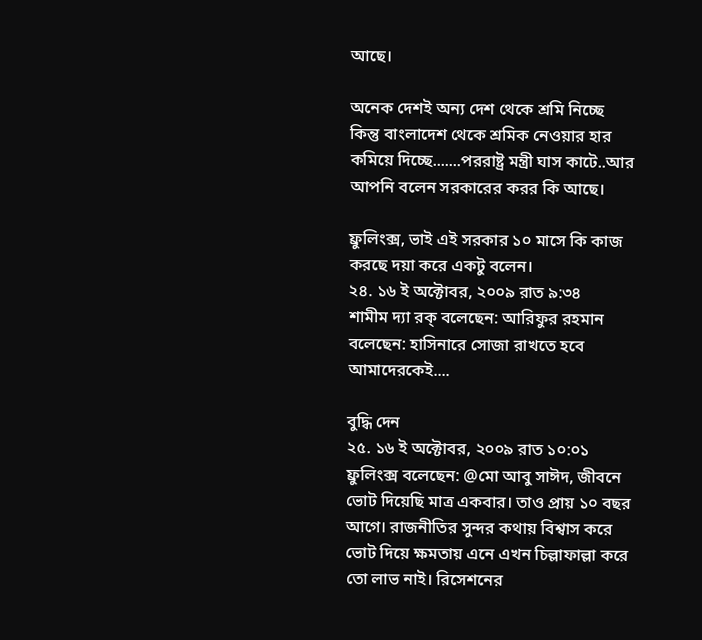আছে।

অনেক দেশই অন্য দেশ থেকে শ্রমি নিচ্ছে কিন্তু বাংলাদেশ থেকে শ্রমিক নেওয়ার হার কমিয়ে দিচ্ছে.......পররাষ্ট্র মন্ত্রী ঘাস কাটে..আর আপনি বলেন সরকারের করর কি আছে।

ফ্রুলিংক্স, ভাই এই সরকার ১০ মাসে কি কাজ করছে দয়া করে একটু বলেন।
২৪. ১৬ ই অক্টোবর, ২০০৯ রাত ৯:৩৪
শামীম দ্যা রক্ বলেছেন: আরিফুর রহমান বলেছেন: হাসিনারে সোজা রাখতে হবে আমাদেরকেই....

বুদ্ধি দেন
২৫. ১৬ ই অক্টোবর, ২০০৯ রাত ১০:০১
ফ্রুলিংক্স বলেছেন: @মো আবু সাঈদ, জীবনে ভোট দিয়েছি মাত্র একবার। তাও প্রায় ১০ বছর আগে। রাজনীতির সুন্দর কথায় বিশ্বাস করে ভোট দিয়ে ক্ষমতায় এনে এখন চিল্লাফাল্লা করে তো লাভ নাই। রিসেশনের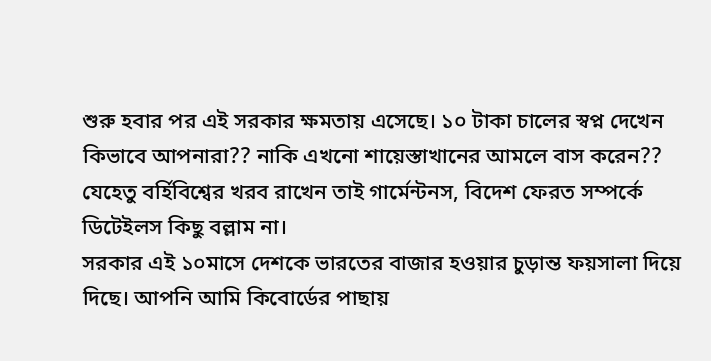শুরু হবার পর এই সরকার ক্ষমতায় এসেছে। ১০ টাকা চালের স্বপ্ন দেখেন কিভাবে আপনারা?? নাকি এখনো শায়েস্তাখানের আমলে বাস করেন?? যেহেতু বর্হিবিশ্বের খরব রাখেন তাই গার্মেন্টনস, বিদেশ ফেরত সম্পর্কে ডিটেইলস কিছু বল্লাম না।
সরকার এই ১০মাসে দেশকে ভারতের বাজার হওয়ার চুড়ান্ত ফয়সালা দিয়ে দিছে। আপনি আমি কিবোর্ডের পাছায়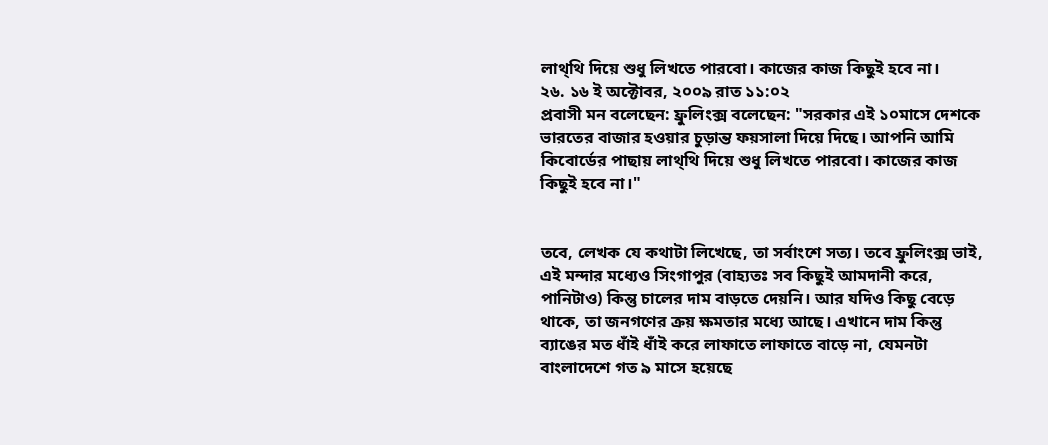লাথ্থি দিয়ে শুধু লিখতে পারবো। কাজের কাজ কিছুই হবে না।
২৬. ১৬ ই অক্টোবর, ২০০৯ রাত ১১:০২
প্রবাসী মন বলেছেন: ফ্রুলিংক্স বলেছেন: "সরকার এই ১০মাসে দেশকে ভারতের বাজার হওয়ার চুড়ান্ত ফয়সালা দিয়ে দিছে। আপনি আমি কিবোর্ডের পাছায় লাথ্থি দিয়ে শুধু লিখতে পারবো। কাজের কাজ কিছুই হবে না।"


তবে, লেখক যে কথাটা লিখেছে, তা সর্বাংশে সত্য। তবে ফ্রুলিংক্স ভাই, এই মন্দার মধ্যেও সিংগাপুর (বাহ্যতঃ সব কিছুই আমদানী করে, পানিটাও) কিন্তু চালের দাম বাড়তে দেয়নি। আর যদিও কিছু বেড়ে থাকে, তা জনগণের ক্রয় ক্ষমতার মধ্যে আছে। এখানে দাম কিন্তু ব্যাঙের মত ধাঁই ধাঁই করে লাফাতে লাফাতে বাড়ে না, যেমনটা বাংলাদেশে গত ৯ মাসে হয়েছে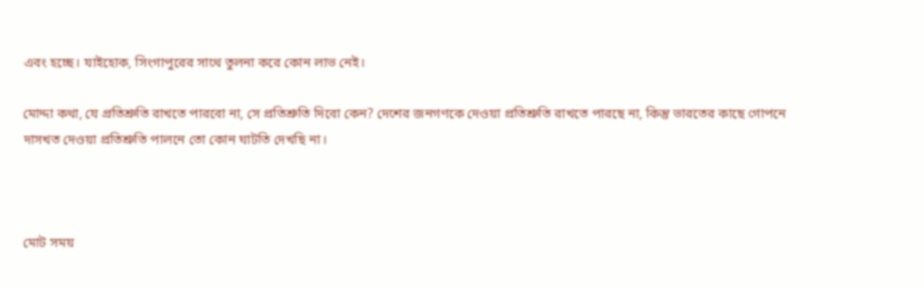এবং হচ্ছে। যাইহোক, সিংগাপুরের সাথে তুলনা করে কোন লাভ নেই।

মোদ্দা কথা, যে প্রতিশ্রুতি রাখতে পারবো না, সে প্রতিশ্রুতি দিবো কেন? দেশের জনগণকে দেওয়া প্রতিশ্রুতি রাখতে পারছে না, কিন্তু ভারতের কাছে গোপনে দাসখত দেওয়া প্রতিশ্রুতি পালনে তো কোন ঘাটতি দেখছি না।



মোট সময়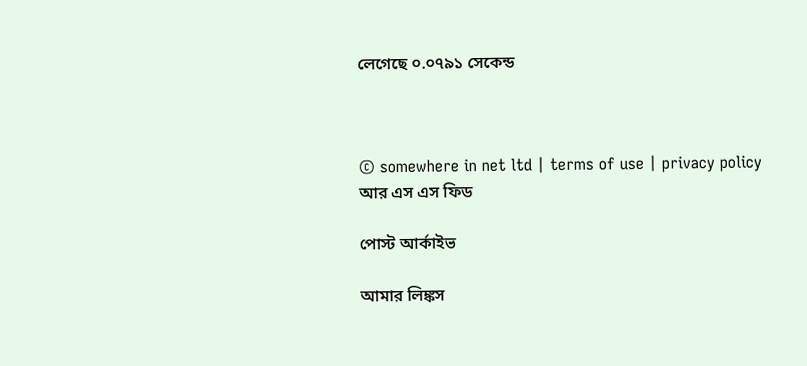লেগেছে ০.০৭৯১ সেকেন্ড



© somewhere in net ltd | terms of use | privacy policy
আর এস এস ফিড

পোস্ট আর্কাইভ

আমার লিঙ্কস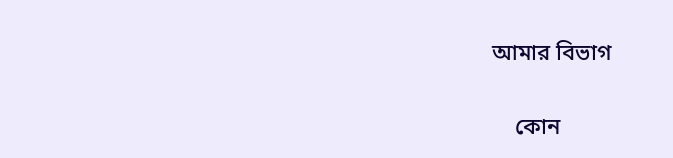আমার বিভাগ

    কোন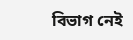বিভাগ নেই